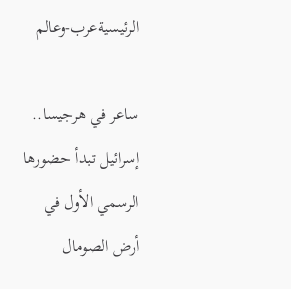الرئيسيةعرب-وعالم

ساعر في هرجيسا.. إسرائيل تبدأ حضورها الرسمي الأول في أرض الصومال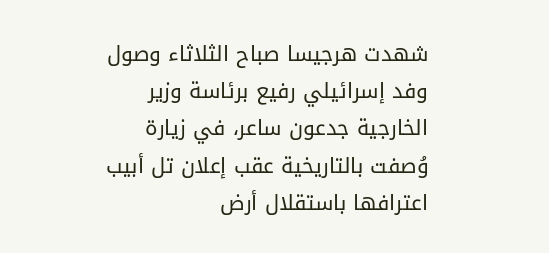شهدت هرجيسا صباح الثلاثاء وصول وفد إسرائيلي رفيع برئاسة وزير الخارجية جدعون ساعر، في زيارة وُصفت بالتاريخية عقب إعلان تل أبيب اعترافها باستقلال أرض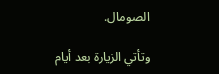الصومال.

وتأتي الزيارة بعد أيام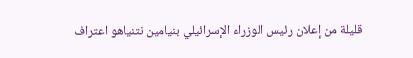قليلة من إعلان رئيس الوزراء الإسرائيلي بنيامين نتنياهو اعتراف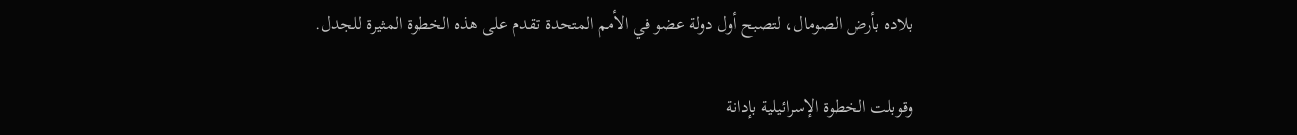بلاده بأرض الصومال، لتصبح أول دولة عضو في الأمم المتحدة تقدم على هذه الخطوة المثيرة للجدل.

وقوبلت الخطوة الإسرائيلية بإدانة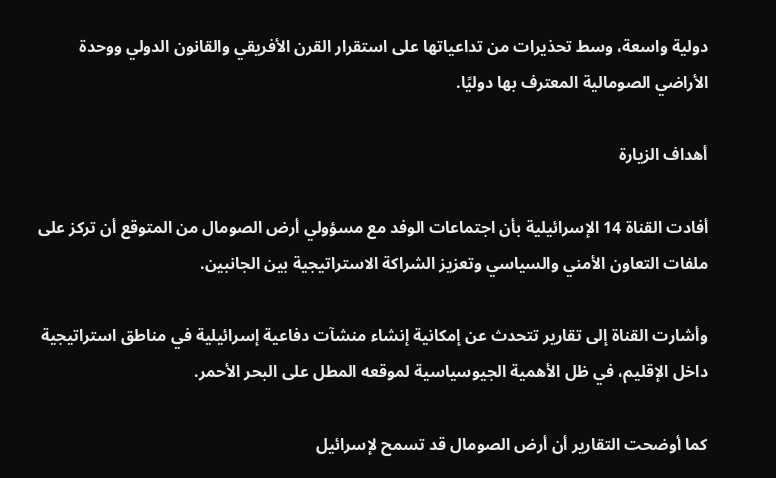دولية واسعة، وسط تحذيرات من تداعياتها على استقرار القرن الأفريقي والقانون الدولي ووحدة الأراضي الصومالية المعترف بها دوليًا.

أهداف الزيارة

أفادت القناة 14 الإسرائيلية بأن اجتماعات الوفد مع مسؤولي أرض الصومال من المتوقع أن تركز على ملفات التعاون الأمني والسياسي وتعزيز الشراكة الاستراتيجية بين الجانبين.

وأشارت القناة إلى تقارير تتحدث عن إمكانية إنشاء منشآت دفاعية إسرائيلية في مناطق استراتيجية داخل الإقليم، في ظل الأهمية الجيوسياسية لموقعه المطل على البحر الأحمر.

كما أوضحت التقارير أن أرض الصومال قد تسمح لإسرائيل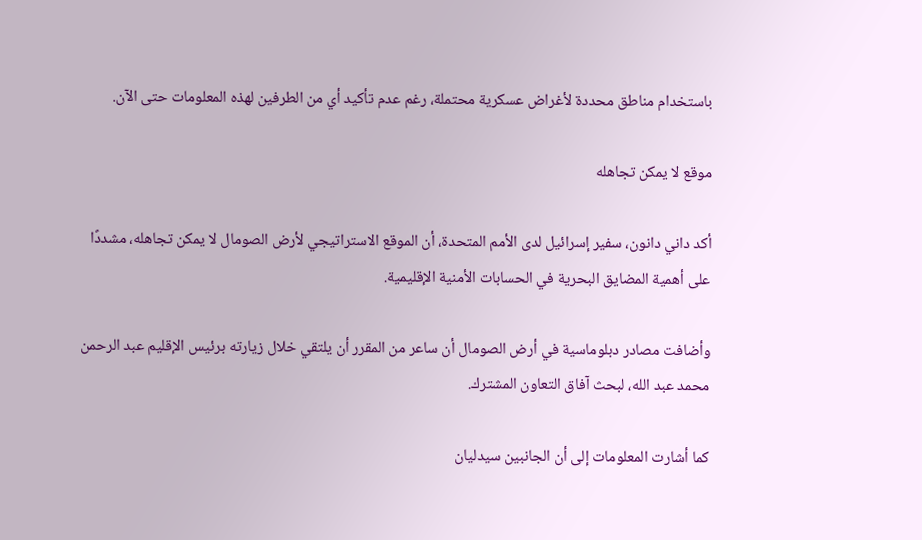باستخدام مناطق محددة لأغراض عسكرية محتملة، رغم عدم تأكيد أي من الطرفين لهذه المعلومات حتى الآن.

موقع لا يمكن تجاهله

أكد داني دانون، سفير إسرائيل لدى الأمم المتحدة، أن الموقع الاستراتيجي لأرض الصومال لا يمكن تجاهله، مشددًا على أهمية المضايق البحرية في الحسابات الأمنية الإقليمية.

وأضافت مصادر دبلوماسية في أرض الصومال أن ساعر من المقرر أن يلتقي خلال زيارته برئيس الإقليم عبد الرحمن محمد عبد الله، لبحث آفاق التعاون المشترك.

كما أشارت المعلومات إلى أن الجانبين سيدليان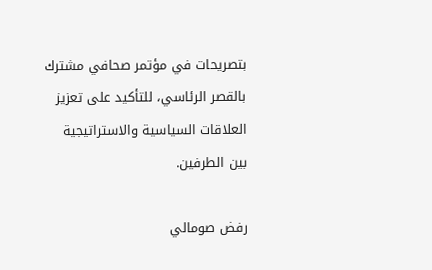بتصريحات في مؤتمر صحافي مشترك بالقصر الرئاسي، للتأكيد على تعزيز العلاقات السياسية والاستراتيجية بين الطرفين.

رفض صومالي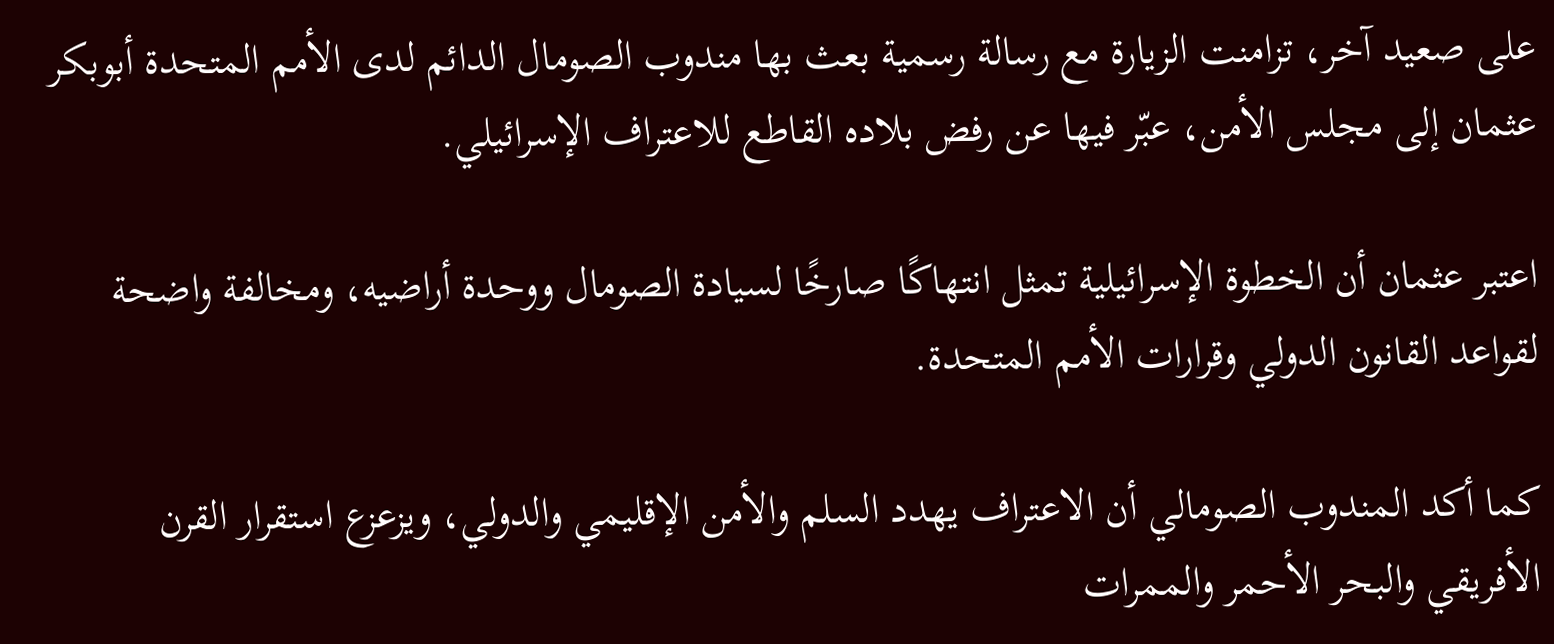على صعيد آخر، تزامنت الزيارة مع رسالة رسمية بعث بها مندوب الصومال الدائم لدى الأمم المتحدة أبوبكر عثمان إلى مجلس الأمن، عبّر فيها عن رفض بلاده القاطع للاعتراف الإسرائيلي.

اعتبر عثمان أن الخطوة الإسرائيلية تمثل انتهاكًا صارخًا لسيادة الصومال ووحدة أراضيه، ومخالفة واضحة لقواعد القانون الدولي وقرارات الأمم المتحدة.

كما أكد المندوب الصومالي أن الاعتراف يهدد السلم والأمن الإقليمي والدولي، ويزعزع استقرار القرن الأفريقي والبحر الأحمر والممرات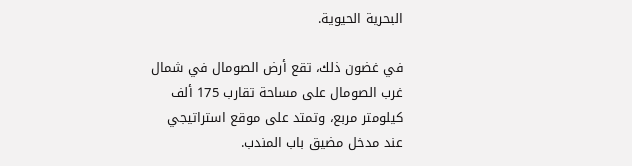البحرية الحيوية.

في غضون ذلك، تقع أرض الصومال في شمال غرب الصومال على مساحة تقارب 175 ألف كيلومتر مربع، وتمتد على موقع استراتيجي عند مدخل مضيق باب المندب.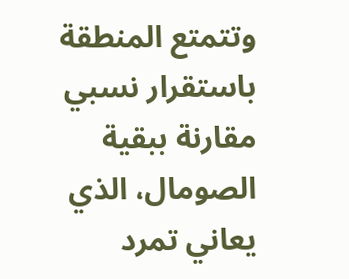وتتمتع المنطقة باستقرار نسبي مقارنة ببقية الصومال، الذي يعاني تمرد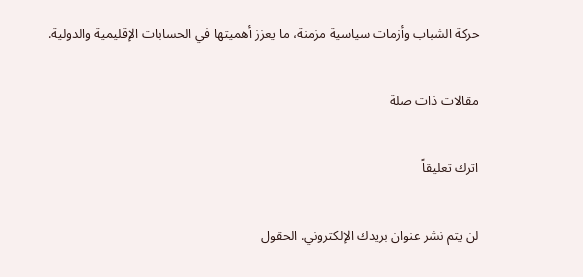حركة الشباب وأزمات سياسية مزمنة، ما يعزز أهميتها في الحسابات الإقليمية والدولية.

مقالات ذات صلة

اترك تعليقاً

لن يتم نشر عنوان بريدك الإلكتروني. الحقول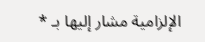الإلزامية مشار إليها بـ *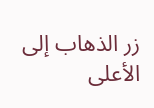زر الذهاب إلى الأعلى